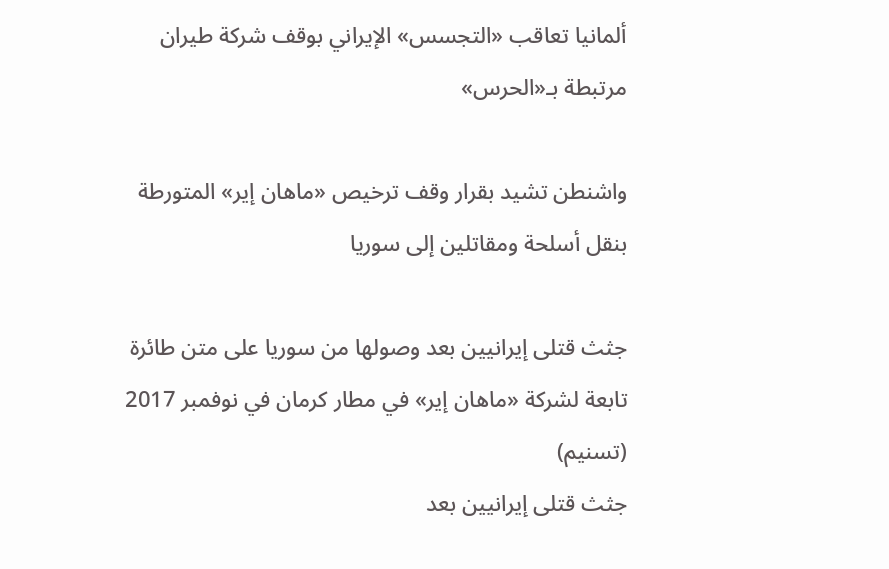ألمانيا تعاقب «التجسس» الإيراني بوقف شركة طيران مرتبطة بـ«الحرس»

واشنطن تشيد بقرار وقف ترخيص «ماهان إير» المتورطة بنقل أسلحة ومقاتلين إلى سوريا

جثث قتلى إيرانيين بعد وصولها من سوريا على متن طائرة تابعة لشركة «ماهان إير» في مطار كرمان في نوفمبر 2017 (تسنيم)
جثث قتلى إيرانيين بعد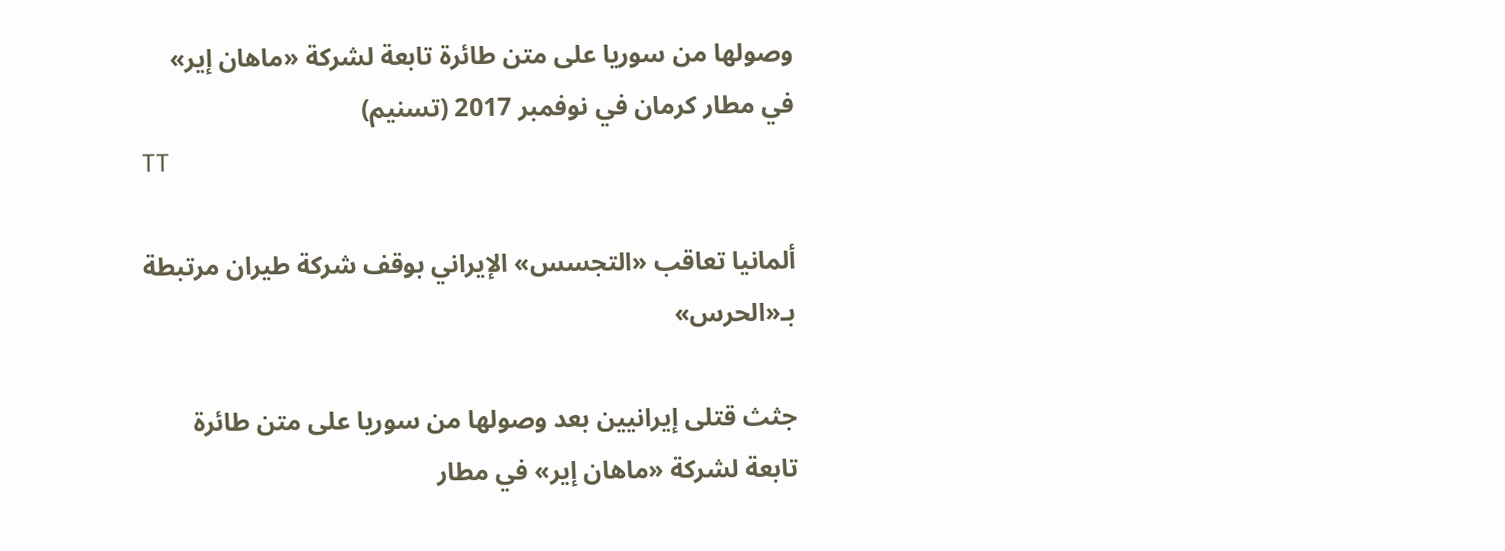وصولها من سوريا على متن طائرة تابعة لشركة «ماهان إير» في مطار كرمان في نوفمبر 2017 (تسنيم)
TT

ألمانيا تعاقب «التجسس» الإيراني بوقف شركة طيران مرتبطة بـ«الحرس»

جثث قتلى إيرانيين بعد وصولها من سوريا على متن طائرة تابعة لشركة «ماهان إير» في مطار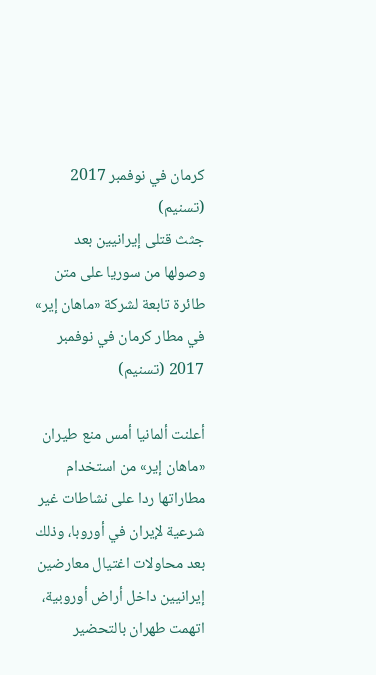كرمان في نوفمبر 2017 (تسنيم)
جثث قتلى إيرانيين بعد وصولها من سوريا على متن طائرة تابعة لشركة «ماهان إير» في مطار كرمان في نوفمبر 2017 (تسنيم)

أعلنت ألمانيا أمس منع طيران «ماهان إير» من استخدام مطاراتها ردا على نشاطات غير شرعية لإيران في أوروبا، وذلك بعد محاولات اغتيال معارضين إيرانيين داخل أراض أوروبية، اتهمت طهران بالتحضير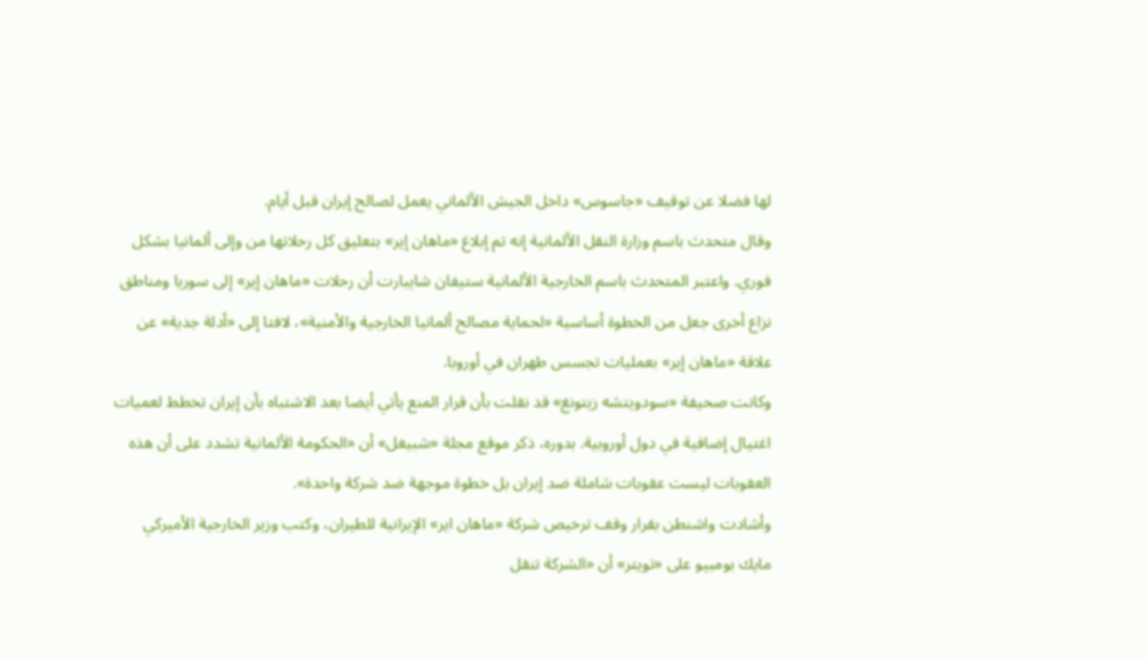لها فضلا عن توقيف «جاسوس» داخل الجيش الألماني يعمل لصالح إيران قبل أيام.
وقال متحدث باسم وزارة النقل الألمانية إنه تم إبلاغ «ماهان إير» بتعليق كل رحلاتها من وإلى ألمانيا بشكل فوري. واعتبر المتحدث باسم الخارجية الألمانية ستيفان شايبارت أن رحلات «ماهان إير» إلى سوريا ومناطق نزاع أخرى جعل من الخطوة أساسية «لحماية مصالح ألمانيا الخارجية والأمنية»، لافتا إلى «أدلة جدية» عن علاقة «ماهان إير» بعمليات تجسس طهران في أوروبا.
وكانت صحيفة «سودويتشه زيتونغ» قد نقلت بأن قرار المنع يأتي أيضا بعد الاشتباه بأن إيران تخطط لعميات اغتيال إضافية في دول أوروبية. بدوره، ذكر موقع مجلة «شبيغل» أن «الحكومة الألمانية تشدد على أن هذه العقوبات ليست عقوبات شاملة ضد إيران بل خطوة موجهة ضد شركة واحدة».
وأشادت واشنطن بقرار وقف ترخيص شركة «ماهان اير» الإيرانية للطيران، وكتب وزير الخارجية الأميركي مايك بومبيو على «تويتر» أن «الشركة تنقل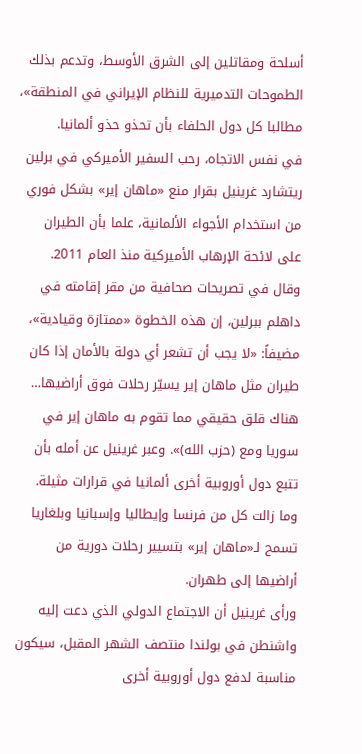أسلحة ومقاتلين إلى الشرق الأوسط، وتدعم بذلك الطموحات التدميرية للنظام الإيراني في المنطقة»، مطالبا كل دول الحلفاء بأن تحذو حذو ألمانيا.
في نفس الاتجاه، رحب السفير الأميركي في برلين ريتشارد غرينيل بقرار منع «ماهان إير» بشكل فوري من استخدام الأجواء الألمانية، علما بأن الطيران على لائحة الإرهاب الأميركية منذ العام 2011.
وقال في تصريحات صحافية من مقر إقامته في داهلم ببرلين، إن هذه الخطوة «ممتازة وقيادية»، مضيفاً: «لا يجب أن تشعر أي دولة بالأمان إذا كان طيران مثل ماهان إير يسيّر رحلات فوق أراضيها… هناك قلق حقيقي مما تقوم به ماهان إير في سوريا ومع (حزب الله)». وعبر غرينيل عن أمله بأن تتبع دول أوروبية أخرى ألمانيا في قرارات مثيلة. وما زالت كل من فرنسا وإيطاليا وإسبانيا وبلغاريا تسمح لـ«ماهان إير» بتسيير رحلات دورية من أراضيها إلى طهران.
ورأى غرينيل أن الاجتماع الدولي الذي دعت إليه واشنطن في بولندا منتصف الشهر المقبل، سيكون مناسبة لدفع دول أوروبية أخرى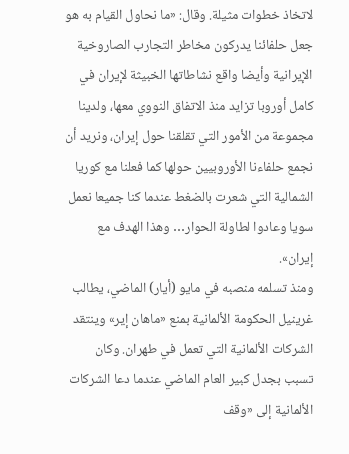لاتخاذ خطوات مثيلة. وقال: «ما نحاول القيام به هو جعل حلفائنا يدركون مخاطر التجارب الصاروخية الإيرانية وأيضا واقع نشاطاتها الخبيثة لإيران في كامل أوروبا تزايد منذ الاتفاق النووي معها، ولدينا مجموعة من الأمور التي تقلقنا حول إيران، ونريد أن نجمع حلفاءنا الأوروبيين حولها كما فعلنا مع كوريا الشمالية التي شعرت بالضغط عندما كنا جميعا نعمل سويا وعادوا لطاولة الحوار… وهذا الهدف مع إيران».
ومنذ تسلمه منصبه في مايو (أيار) الماضي، يطالب غرينيل الحكومة الألمانية بمنع «ماهان إير» وينتقد الشركات الألمانية التي تعمل في طهران. وكان تسبب بجدل كبير العام الماضي عندما دعا الشركات الألمانية إلى «وقف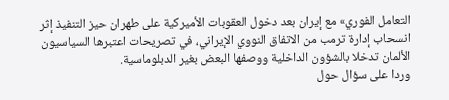التعامل الفوري» مع إيران بعد دخول العقوبات الأميركية على طهران حيز التنفيذ إثر انسحاب إدارة ترمب من الاتفاق النووي الإيراني، في تصريحات اعتبرها السياسيون الألمان تدخلا بالشؤون الداخلية ووصفها البعض بغير الدبلوماسية.
وردا على سؤال حول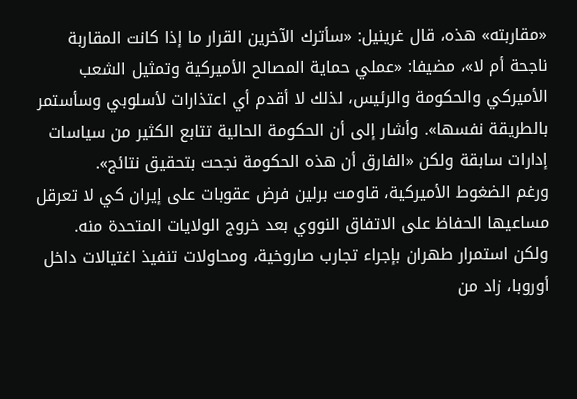«مقاربته» هذه، قال غرينيل: «سأترك الآخرين القرار ما إذا كانت المقاربة ناجحة أم لا»، مضيفا: «عملي حماية المصالح الأميركية وتمثيل الشعب الأميركي والحكومة والرئيس، لذلك لا أقدم أي اعتذارات لأسلوبي وسأستمر بالطريقة نفسها». وأشار إلى أن الحكومة الحالية تتابع الكثير من سياسات إدارات سابقة ولكن «الفارق أن هذه الحكومة نجحت بتحقيق نتائج».
ورغم الضغوط الأميركية، قاومت برلين فرض عقوبات على إيران كي لا تعرقل مساعيها الحفاظ على الاتفاق النووي بعد خروج الولايات المتحدة منه. ولكن استمرار طهران بإجراء تجارب صاروخية، ومحاولات تنفيذ اغتيالات داخل أوروبا، زاد من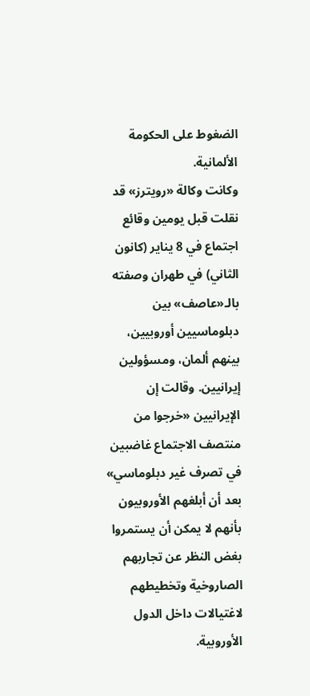الضغوط على الحكومة الألمانية.
وكانت وكالة «رويترز» قد نقلت قبل يومين وقائع اجتماع في 8 يناير (كانون الثاني) في طهران وصفته بالـ«عاصف» بين دبلوماسيين أوروبيين، بينهم ألمان، ومسؤولين إيرانيين. وقالت إن الإيرانيين «خرجوا من منتصف الاجتماع غاضبين في تصرف غير دبلوماسي» بعد أن أبلغهم الأوروبيون بأنهم لا يمكن أن يستمروا بغض النظر عن تجاربهم الصاروخية وتخطيطهم لاغتيالات داخل الدول الأوروبية.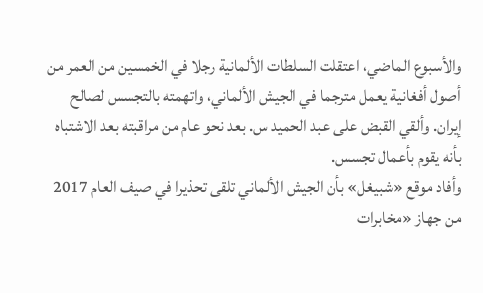والأسبوع الماضي، اعتقلت السلطات الألمانية رجلا في الخمسين من العمر من أصول أفغانية يعمل مترجما في الجيش الألماني، واتهمته بالتجسس لصالح إيران. وألقي القبض على عبد الحميد س. بعد نحو عام من مراقبته بعد الاشتباه بأنه يقوم بأعمال تجسس.
وأفاد موقع «شبيغل» بأن الجيش الألماني تلقى تحذيرا في صيف العام 2017 من جهاز «مخابرات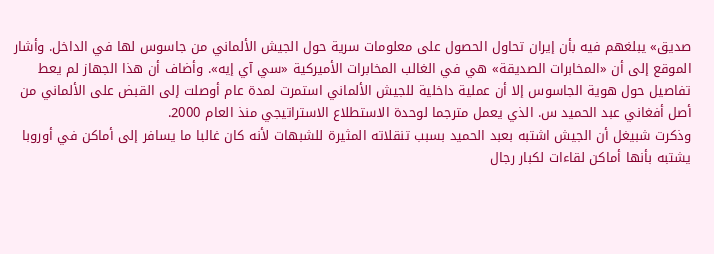صديق» يبلغهم فيه بأن إيران تحاول الحصول على معلومات سرية حول الجيش الألماني من جاسوس لها في الداخل. وأشار الموقع إلى أن «المخابرات الصديقة» هي في الغالب المخابرات الأميركية «سي آي إيه». وأضاف أن هذا الجهاز لم يعط تفاصيل حول هوية الجاسوس إلا أن عملية داخلية للجيش الألماني استمرت لمدة عام أوصلت إلى القبض على الألماني من أصل أفغاني عبد الحميد س. الذي يعمل مترجما لوحدة الاستطلاع الاستراتيجي منذ العام 2000.
وذكرت شبيغل أن الجيش اشتبه بعبد الحميد بسبب تنقلاته المثيرة للشبهات لأنه كان غالبا ما يسافر إلى أماكن في أوروبا يشتبه بأنها أماكن لقاءات لكبار رجال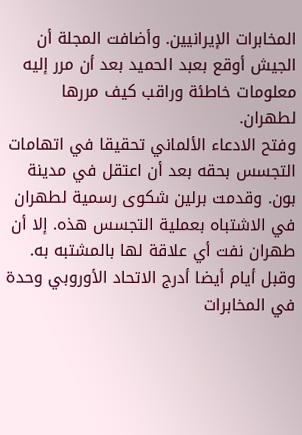المخابرات الإيرانيين. وأضافت المجلة أن الجيش أوقع بعبد الحميد بعد أن مرر إليه معلومات خاطئة وراقب كيف مررها لطهران.
وفتح الادعاء الألماني تحقيقا في اتهامات التجسس بحقه بعد أن اعتقل في مدينة بون. وقدمت برلين شكوى رسمية لطهران في الاشتباه بعملية التجسس هذه. إلا أن طهران نفت أي علاقة لها بالمشتبه به.
وقبل أيام أيضا أدرج الاتحاد الأوروبي وحدة في المخابرات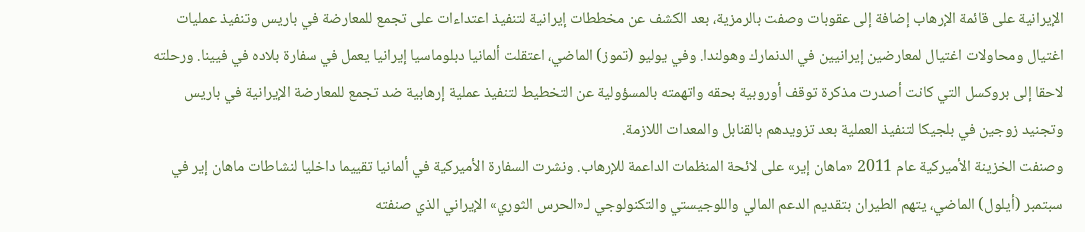الإيرانية على قائمة الإرهاب إضافة إلى عقوبات وصفت بالرمزية، بعد الكشف عن مخططات إيرانية لتنفيذ اعتداءات على تجمع للمعارضة في باريس وتنفيذ عمليات اغتيال ومحاولات اغتيال لمعارضين إيرانيين في الدنمارك وهولندا. وفي يوليو (تموز) الماضي، اعتقلت ألمانيا دبلوماسيا إيرانيا يعمل في سفارة بلاده في فيينا. ورحلته لاحقا إلى بروكسل التي كانت أصدرت مذكرة توقف أوروبية بحقه واتهمته بالمسؤولية عن التخطيط لتنفيذ عملية إرهابية ضد تجمع للمعارضة الإيرانية في باريس وتجنيد زوجين في بلجيكا لتنفيذ العملية بعد تزويدهم بالقنابل والمعدات اللازمة.
وصنفت الخزينة الأميركية عام 2011 «ماهان إير» على لائحة المنظمات الداعمة للإرهاب. ونشرت السفارة الأميركية في ألمانيا تقييما داخليا لنشاطات ماهان إير في سبتمبر (أيلول) الماضي، يتهم الطيران بتقديم الدعم المالي واللوجيستي والتكنولوجي لـ«الحرس الثوري» الإيراني الذي صنفته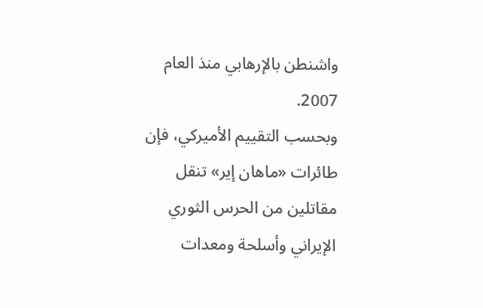واشنطن بالإرهابي منذ العام 2007.
وبحسب التقييم الأميركي، فإن طائرات «ماهان إير» تنقل مقاتلين من الحرس الثوري الإيراني وأسلحة ومعدات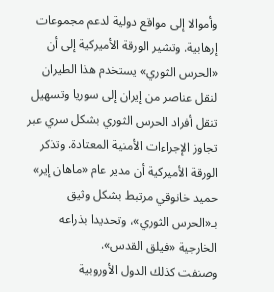وأموالا إلى مواقع دولية لدعم مجموعات إرهابية. وتشير الورقة الأميركية إلى أن «الحرس الثوري» يستخدم هذا الطيران لنقل عناصر من إيران إلى سوريا وتسهيل تنقل أفراد الحرس الثوري بشكل سري عبر تجاوز الإجراءات الأمنية المعتادة. وتذكر الورقة الأميركية أن مدير عام «ماهان إير» حميد خانوقي مرتبط بشكل وثيق بـ«الحرس الثوري»، وتحديدا بذراعه الخارجية «فيلق القدس».
وصنفت كذلك الدول الأوروبية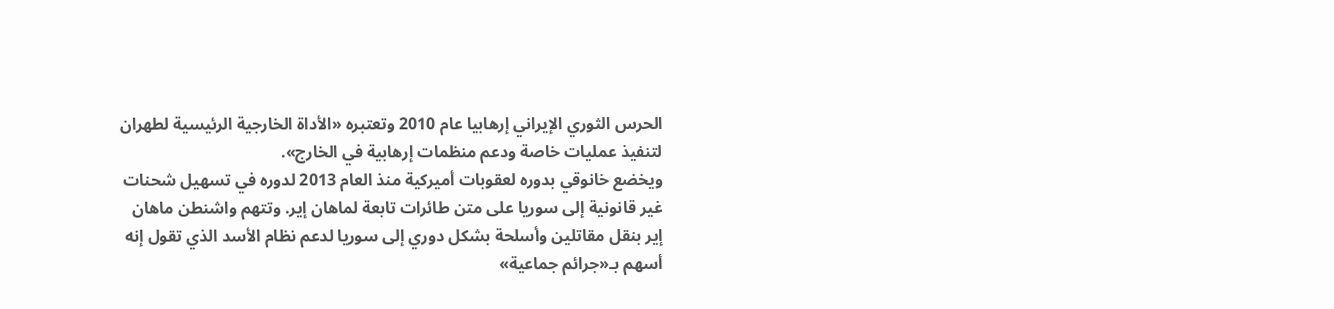الحرس الثوري الإيراني إرهابيا عام 2010 وتعتبره «الأداة الخارجية الرئيسية لطهران لتنفيذ عمليات خاصة ودعم منظمات إرهابية في الخارج».
ويخضع خانوقي بدوره لعقوبات أميركية منذ العام 2013 لدوره في تسهيل شحنات غير قانونية إلى سوريا على متن طائرات تابعة لماهان إير. وتتهم واشنطن ماهان إير بنقل مقاتلين وأسلحة بشكل دوري إلى سوريا لدعم نظام الأسد الذي تقول إنه أسهم بـ«جرائم جماعية»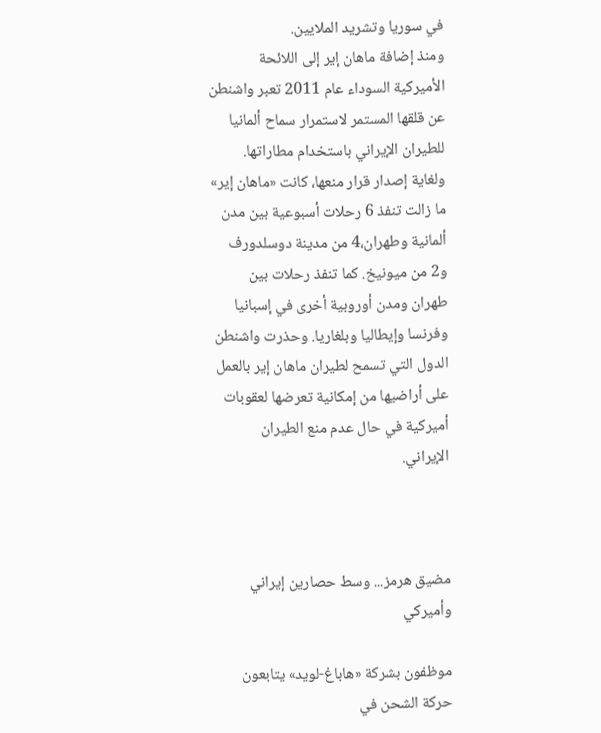في سوريا وتشريد الملايين.
ومنذ إضافة ماهان إير إلى اللائحة الأميركية السوداء عام 2011 تعبر واشنطن عن قلقها المستمر لاستمرار سماح ألمانيا للطيران الإيراني باستخدام مطاراتها. ولغاية إصدار قرار منعها، كانت «ماهان إير» ما زالت تنفذ 6 رحلات أسبوعية بين مدن ألمانية وطهران،4 من مدينة دوسلدورف و2 من ميونيخ. كما تنفذ رحلات بين طهران ومدن أوروبية أخرى في إسبانيا وفرنسا وإيطاليا وبلغاريا. وحذرت واشنطن الدول التي تسمح لطيران ماهان إير بالعمل على أراضيها من إمكانية تعرضها لعقوبات أميركية في حال عدم منع الطيران الإيراني.



مضيق هرمز... وسط حصارين إيراني وأميركي

موظفون بشركة «هاباغ-لويد» يتابعون حركة الشحن في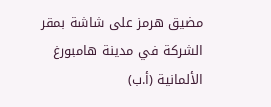مضيق هرمز على شاشة بمقر الشركة في مدينة هامبورغ الألمانية (أ.ب)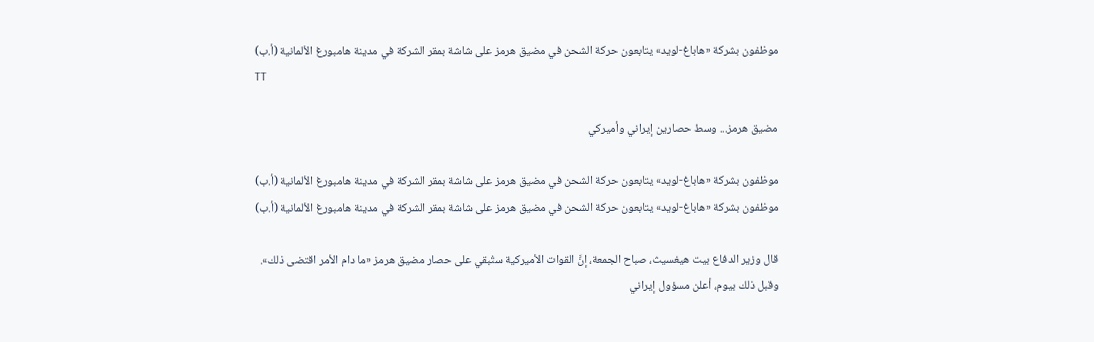موظفون بشركة «هاباغ-لويد» يتابعون حركة الشحن في مضيق هرمز على شاشة بمقر الشركة في مدينة هامبورغ الألمانية (أ.ب)
TT

مضيق هرمز... وسط حصارين إيراني وأميركي

موظفون بشركة «هاباغ-لويد» يتابعون حركة الشحن في مضيق هرمز على شاشة بمقر الشركة في مدينة هامبورغ الألمانية (أ.ب)
موظفون بشركة «هاباغ-لويد» يتابعون حركة الشحن في مضيق هرمز على شاشة بمقر الشركة في مدينة هامبورغ الألمانية (أ.ب)

قال وزير الدفاع بيت هيغسيث، صباح الجمعة، إنَّ القوات الأميركية ستُبقي على حصار مضيق هرمز «ما دام الأمر اقتضى ذلك». وقبل ذلك بيوم، أعلن مسؤول إيراني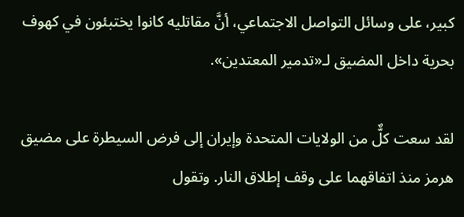كبير، على وسائل التواصل الاجتماعي، أنَّ مقاتليه كانوا يختبئون في كهوف بحرية داخل المضيق لـ«تدمير المعتدين».

لقد سعت كلٌّ من الولايات المتحدة وإيران إلى فرض السيطرة على مضيق هرمز منذ اتفاقهما على وقف إطلاق النار. وتقول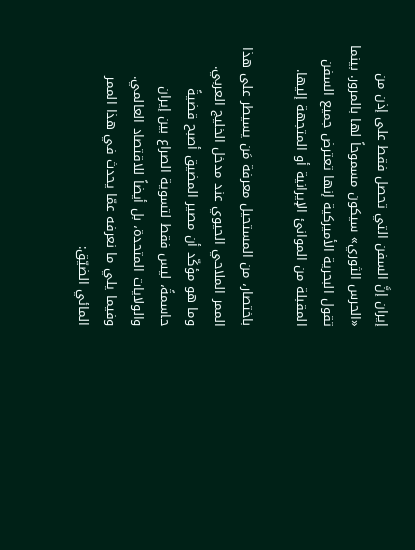إيران إنَّ السفن التي تحصل فقط على إذن من «الحرس الثوري» سيكون مسموحاً لها بالمرور. بينما تقول البحرية الأميركية إنها تعترض جميع السفن المقبلة من الموانئ الإيرانية أو المتجهة إليها.

باختصار، من المستحيل معرفة مَن يسيطر على هذا الممر الملاحي الحيوي عند مدخل الخليج العربي. وما هو مؤكّد أن مصير المضيق أصبح قضيةً حاسمةً، ليس فقط لتسوية الصراع بين إيران والولايات المتحدة، بل أيضاً للاقتصاد العالمي. وفيما يلي ما نعرفه عمّا يحدث في هذا الممر المائي الضيّق: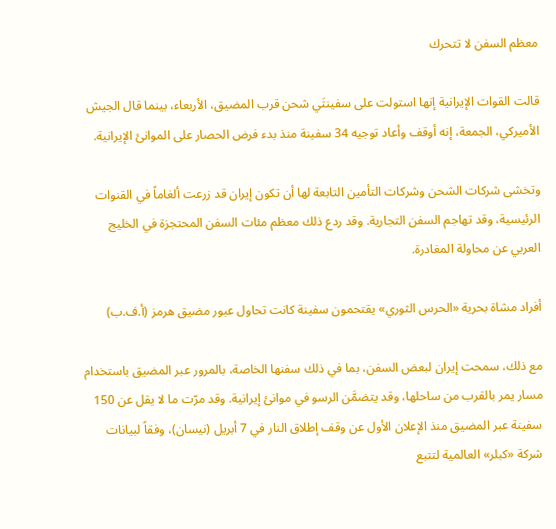معظم السفن لا تتحرك

قالت القوات الإيرانية إنها استولت على سفينتَي شحن قرب المضيق، الأربعاء، بينما قال الجيش الأميركي، الجمعة، إنه أوقف وأعاد توجيه 34 سفينة منذ بدء فرض الحصار على الموانئ الإيرانية.

وتخشى شركات الشحن وشركات التأمين التابعة لها أن تكون إيران قد زرعت ألغاماً في القنوات الرئيسية، وقد تهاجم السفن التجارية. وقد ردع ذلك معظم مئات السفن المحتجزة في الخليج العربي عن محاولة المغادرة.

أفراد مشاة بحرية «الحرس الثوري» يقتحمون سفينة كانت تحاول عبور مضيق هرمز (أ.ف.ب)

مع ذلك، سمحت إيران لبعض السفن، بما في ذلك سفنها الخاصة، بالمرور عبر المضيق باستخدام مسار يمر بالقرب من ساحلها، وقد يتضمَّن الرسو في موانئ إيرانية. وقد مرّت ما لا يقل عن 150 سفينة عبر المضيق منذ الإعلان الأول عن وقف إطلاق النار في 7 أبريل (نيسان)، وفقاً لبيانات شركة «كبلر» العالمية لتتبع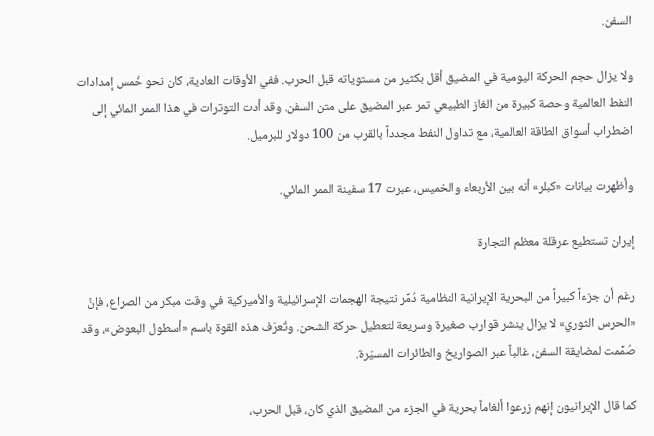السفن.

ولا يزال حجم الحركة اليومية في المضيق أقل بكثير من مستوياته قبل الحرب. ففي الأوقات العادية، كان نحو خُمس إمدادات النفط العالمية وحصة كبيرة من الغاز الطبيعي تمر عبر المضيق على متن السفن. وقد أدت التوترات في هذا الممر المائي إلى اضطراب أسواق الطاقة العالمية، مع تداول النفط مجدداً بالقرب من 100 دولار للبرميل.

وأظهرت بيانات «كبلر» أنه بين الأربعاء والخميس، عبرت 17 سفينة الممر المائي.

إيران تستطيع عرقلة معظم التجارة

رغم أن جزءاً كبيراً من البحرية الإيرانية النظامية دُمِّر نتيجة الهجمات الإسرائيلية والأميركية في وقت مبكر من الصراع، فإنَّ «الحرس الثوري» لا يزال ينشر قوارب صغيرة وسريعة لتعطيل حركة الشحن. وتُعرَف هذه القوة باسم «أسطول البعوض»، وقد صُمِّمت لمضايقة السفن، غالباً عبر الصواريخ والطائرات المسيّرة.

كما قال الإيرانيون إنهم زرعوا ألغاماً بحرية في الجزء من المضيق الذي كان، قبل الحرب،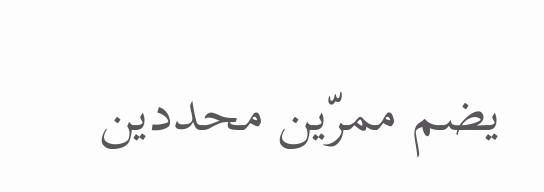يضم ممرّين محددين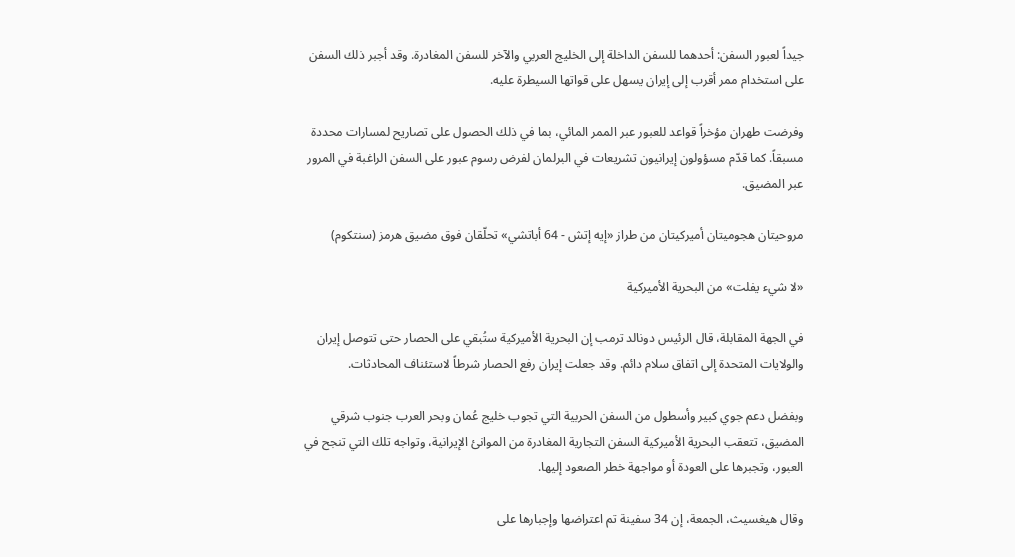جيداً لعبور السفن: أحدهما للسفن الداخلة إلى الخليج العربي والآخر للسفن المغادرة. وقد أجبر ذلك السفن على استخدام ممر أقرب إلى إيران يسهل على قواتها السيطرة عليه.

وفرضت طهران مؤخراً قواعد للعبور عبر الممر المائي، بما في ذلك الحصول على تصاريح لمسارات محددة مسبقاً. كما قدّم مسؤولون إيرانيون تشريعات في البرلمان لفرض رسوم عبور على السفن الراغبة في المرور عبر المضيق.

مروحيتان هجوميتان أميركيتان من طراز «إيه إتش - 64 أباتشي» تحلّقان فوق مضيق هرمز (سنتكوم)

«لا شيء يفلت» من البحرية الأميركية

في الجهة المقابلة، قال الرئيس دونالد ترمب إن البحرية الأميركية ستُبقي على الحصار حتى تتوصل إيران والولايات المتحدة إلى اتفاق سلام دائم. وقد جعلت إيران رفع الحصار شرطاً لاستئناف المحادثات.

وبفضل دعم جوي كبير وأسطول من السفن الحربية التي تجوب خليج عُمان وبحر العرب جنوب شرقي المضيق، تتعقب البحرية الأميركية السفن التجارية المغادرة من الموانئ الإيرانية، وتواجه تلك التي تنجح في العبور، وتجبرها على العودة أو مواجهة خطر الصعود إليها.

وقال هيغسيث، الجمعة، إن 34 سفينة تم اعتراضها وإجبارها على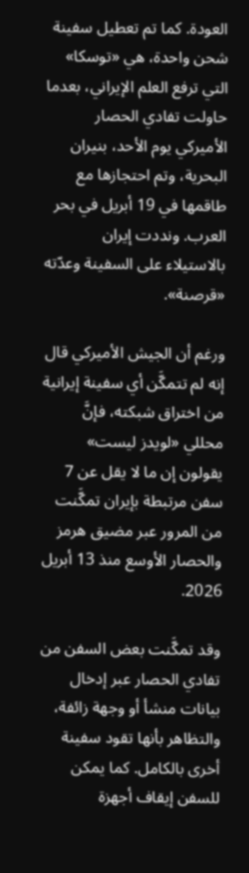العودة. كما تم تعطيل سفينة شحن واحدة، هي «توسكا» التي ترفع العلم الإيراني، بعدما حاولت تفادي الحصار الأميركي يوم الأحد، بنيران البحرية، وتم احتجازها مع طاقمها في 19 أبريل في بحر العرب. ونددت إيران بالاستيلاء على السفينة وعدّته «قرصنة».

ورغم أن الجيش الأميركي قال إنه لم تتمكَّن أي سفينة إيرانية من اختراق شبكته، فإنَّ محللي «لويدز ليست» يقولون إن ما لا يقل عن 7 سفن مرتبطة بإيران تمكَّنت من المرور عبر مضيق هرمز والحصار الأوسع منذ 13 أبريل 2026.

وقد تمكَّنت بعض السفن من تفادي الحصار عبر إدخال بيانات منشأ أو وجهة زائفة، والتظاهر بأنها تقود سفينة أخرى بالكامل. كما يمكن للسفن إيقاف أجهزة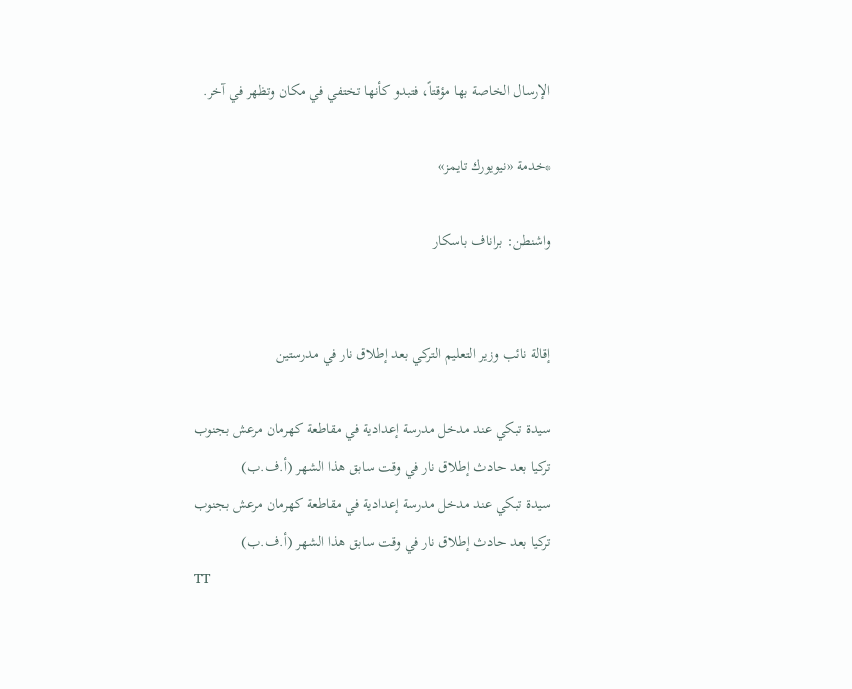الإرسال الخاصة بها مؤقتاً، فتبدو كأنها تختفي في مكان وتظهر في آخر.

*خدمة «نيويورك تايمز»

واشنطن: براناف باسكار


إقالة نائب وزير التعليم التركي بعد إطلاق نار في مدرستين

سيدة تبكي عند مدخل مدرسة إعدادية في مقاطعة كهرمان مرعش بجنوب تركيا بعد حادث إطلاق نار في وقت سابق هذا الشهر (أ.ف.ب)
سيدة تبكي عند مدخل مدرسة إعدادية في مقاطعة كهرمان مرعش بجنوب تركيا بعد حادث إطلاق نار في وقت سابق هذا الشهر (أ.ف.ب)
TT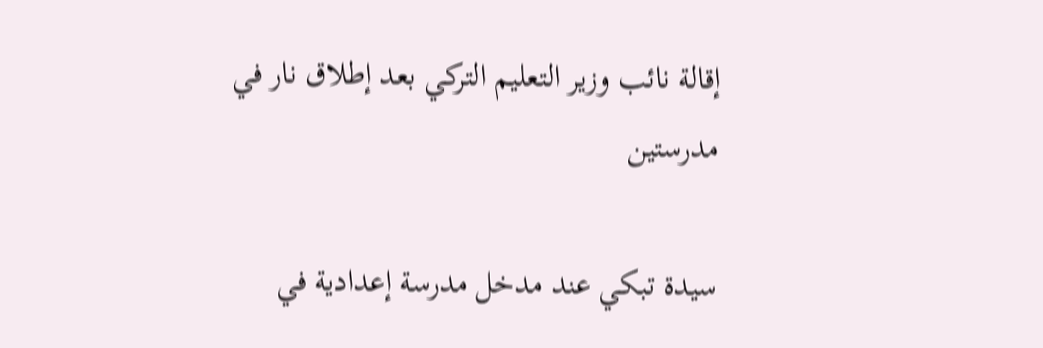إقالة نائب وزير التعليم التركي بعد إطلاق نار في مدرستين

سيدة تبكي عند مدخل مدرسة إعدادية في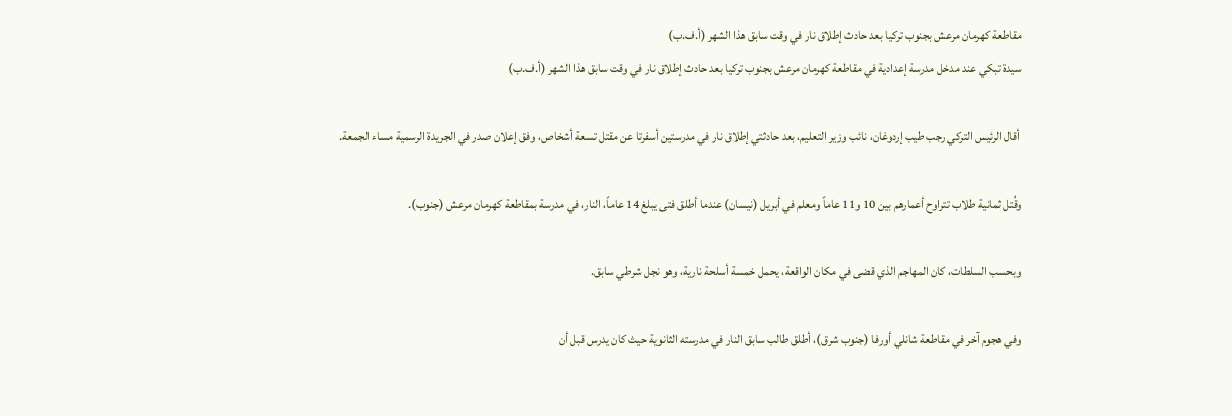مقاطعة كهرمان مرعش بجنوب تركيا بعد حادث إطلاق نار في وقت سابق هذا الشهر (أ.ف.ب)
سيدة تبكي عند مدخل مدرسة إعدادية في مقاطعة كهرمان مرعش بجنوب تركيا بعد حادث إطلاق نار في وقت سابق هذا الشهر (أ.ف.ب)

 أقال الرئيس التركي رجب طيب إردوغان، نائب وزير التعليم، بعد حادثتي إطلاق نار في مدرستين أسفرتا عن مقتل تسعة أشخاص، وفق إعلان صدر في الجريدة الرسمية مساء الجمعة.

وقُتل ثمانية طلاب تتراوح أعمارهم بين 10 و11 عاماً ومعلم في أبريل (نيسان) عندما أطلق فتى يبلغ 14 عاماً، النار، في مدرسة بمقاطعة كهرمان مرعش (جنوب).

وبحسب السلطات، كان المهاجم الذي قضى في مكان الواقعة، يحمل خمسة أسلحة نارية، وهو نجل شرطي سابق.

وفي هجوم آخر في مقاطعة شانلي أورفا (جنوب شرق)، أطلق طالب سابق النار في مدرسته الثانوية حيث كان يدرس قبل أن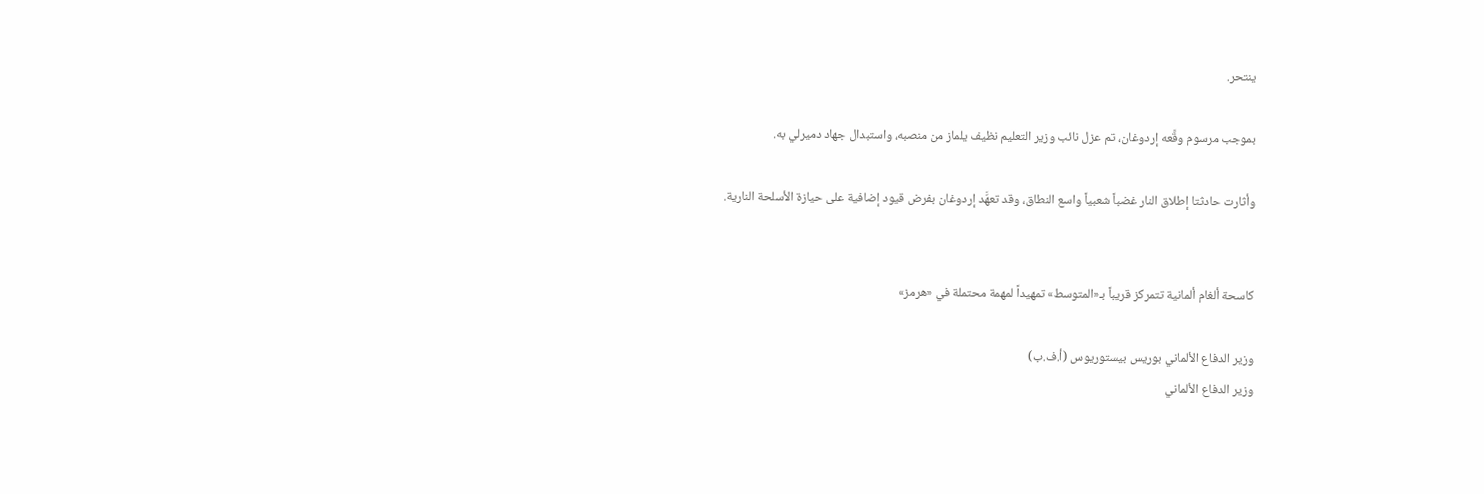ينتحر.

بموجب مرسوم وقَّعه إردوغان، تم عزل نائب وزير التعليم نظيف يلماز من منصبه، واستبدال جهاد دميرلي به.

وأثارت حادثتا إطلاق النار غضباً شعبياً واسع النطاق، وقد تعهَّد إردوغان بفرض قيود إضافية على حيازة الأسلحة النارية.


كاسحة ألغام ألمانية تتمركز قريباً بـ«المتوسط» تمهيداً لمهمة محتملة في «هرمز»

وزير الدفاع الألماني بوريس بيستوريوس (أ.ف.ب)
وزير الدفاع الألماني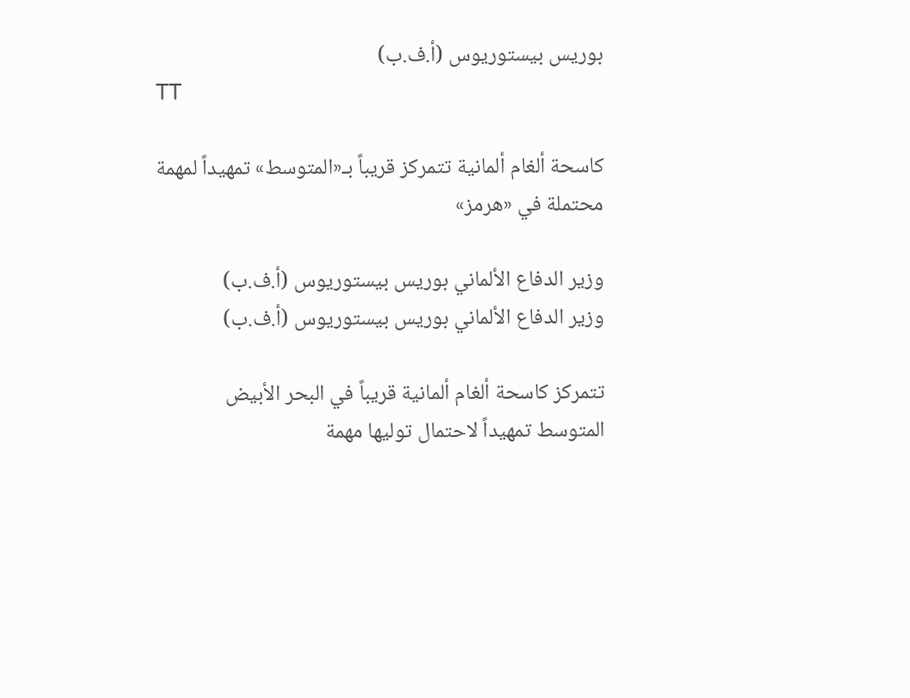بوريس بيستوريوس (أ.ف.ب)
TT

كاسحة ألغام ألمانية تتمركز قريباً بـ«المتوسط» تمهيداً لمهمة محتملة في «هرمز»

وزير الدفاع الألماني بوريس بيستوريوس (أ.ف.ب)
وزير الدفاع الألماني بوريس بيستوريوس (أ.ف.ب)

تتمركز كاسحة ألغام ألمانية قريباً في البحر الأبيض المتوسط تمهيداً لاحتمال توليها مهمة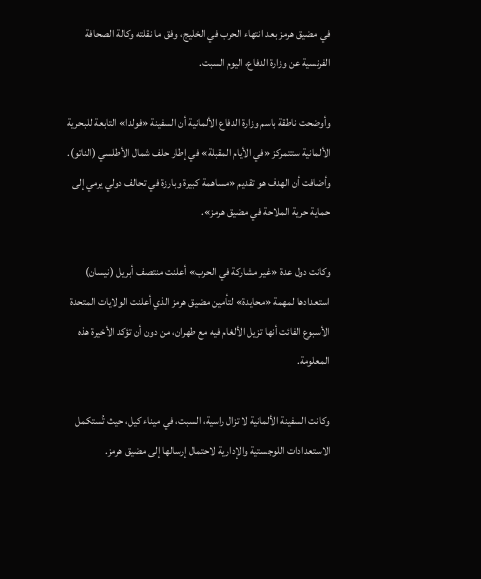في مضيق هرمز بعد انتهاء الحرب في الخليج، وفق ما نقلته وكالة الصحافة الفرنسية عن وزارة الدفاع، اليوم السبت.

وأوضحت ناطقة باسم وزارة الدفاع الألمانية أن السفينة «فولدا» التابعة للبحرية الألمانية ستتمركز «في الأيام المقبلة» في إطار حلف شمال الأطلسي (الناتو). وأضافت أن الهدف هو تقديم «مساهمة كبيرة وبارزة في تحالف دولي يرمي إلى حماية حرية الملاحة في مضيق هرمز».

وكانت دول عدة «غير مشاركة في الحرب» أعلنت منتصف أبريل (نيسان) استعدادها لمهمة «محايدة» لتأمين مضيق هرمز الذي أعلنت الولايات المتحدة الأسبوع الفائت أنها تزيل الألغام فيه مع طهران، من دون أن تؤكد الأخيرة هذه المعلومة.

وكانت السفينة الألمانية لا تزال راسية، السبت، في ميناء كيل، حيث تُستكمل الاستعدادات اللوجستية والإدارية لاحتمال إرسالها إلى مضيق هرمز.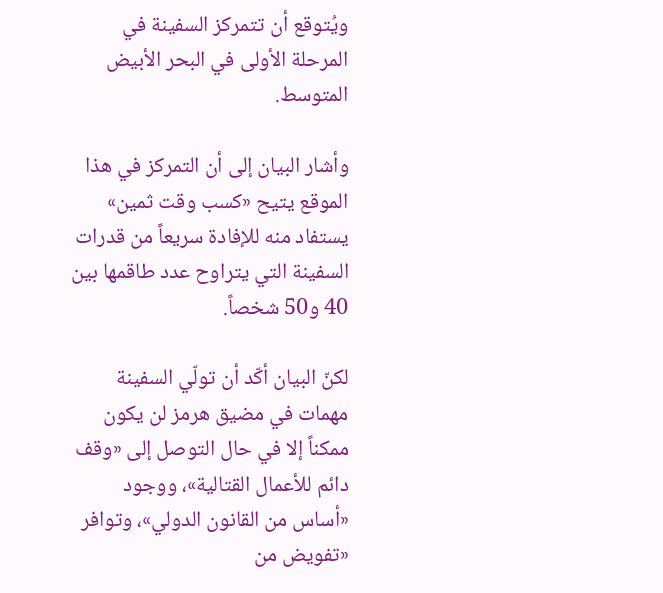ويُتوقع أن تتمركز السفينة في المرحلة الأولى في البحر الأبيض المتوسط.

وأشار البيان إلى أن التمركز في هذا الموقع يتيح «كسب وقت ثمين» يستفاد منه للإفادة سريعاً من قدرات السفينة التي يتراوح عدد طاقمها بين 40 و50 شخصاً.

لكنّ البيان أكّد أن تولّي السفينة مهمات في مضيق هرمز لن يكون ممكناً إلا في حال التوصل إلى «وقف دائم للأعمال القتالية»، ووجود «أساس من القانون الدولي»، وتوافر «تفويض من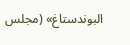البوندستاغ» (مجلس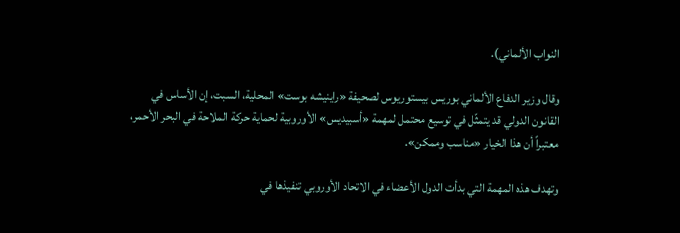النواب الألماني).

وقال وزير الدفاع الألماني بوريس بيستوريوس لصحيفة «راينيشه بوست» المحلية، السبت، إن الأساس في القانون الدولي قد يتمثّل في توسيع محتمل لمهمة «أسبيديس» الأوروبية لحماية حركة الملاحة في البحر الأحمر، معتبراً أن هذا الخيار «مناسب وممكن».

وتهدف هذه المهمة التي بدأت الدول الأعضاء في الاتحاد الأوروبي تنفيذها في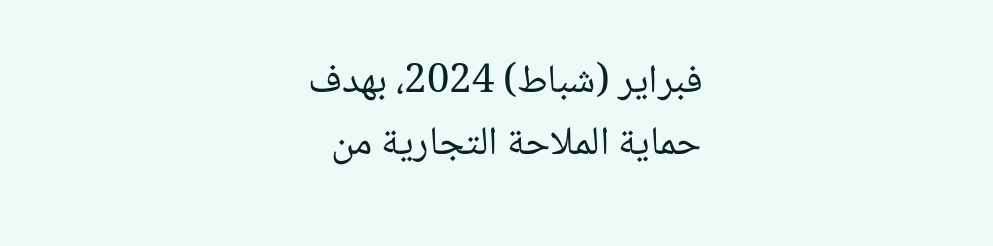فبراير (شباط) 2024، بهدف حماية الملاحة التجارية من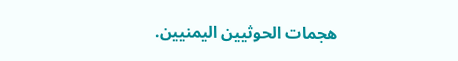هجمات الحوثيين اليمنيين.